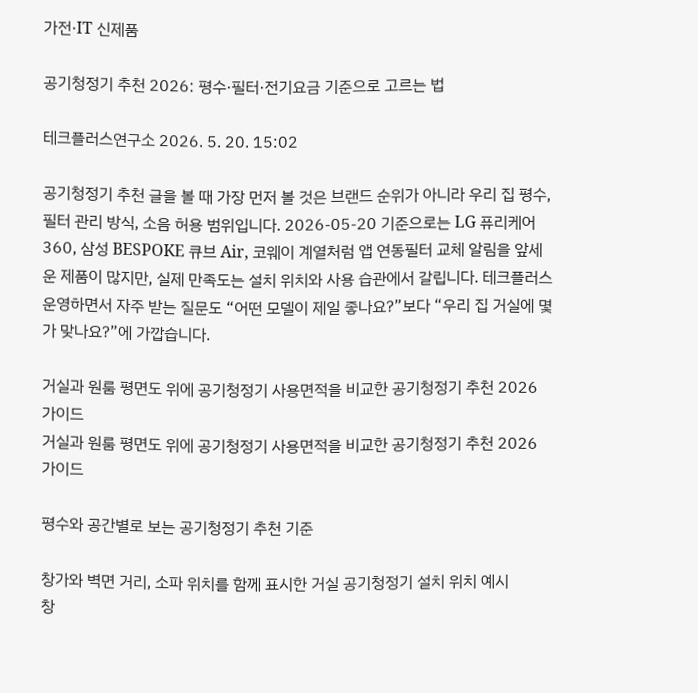가전·IT 신제품

공기청정기 추천 2026: 평수·필터·전기요금 기준으로 고르는 법

테크플러스연구소 2026. 5. 20. 15:02

공기청정기 추천 글을 볼 때 가장 먼저 볼 것은 브랜드 순위가 아니라 우리 집 평수, 필터 관리 방식, 소음 허용 범위입니다. 2026-05-20 기준으로는 LG 퓨리케어 360, 삼성 BESPOKE 큐브 Air, 코웨이 계열처럼 앱 연동필터 교체 알림을 앞세운 제품이 많지만, 실제 만족도는 설치 위치와 사용 습관에서 갈립니다. 테크플러스 운영하면서 자주 받는 질문도 “어떤 모델이 제일 좋나요?”보다 “우리 집 거실에 몇 가 맞나요?”에 가깝습니다.

거실과 원룸 평면도 위에 공기청정기 사용면적을 비교한 공기청정기 추천 2026 가이드
거실과 원룸 평면도 위에 공기청정기 사용면적을 비교한 공기청정기 추천 2026 가이드

평수와 공간별로 보는 공기청정기 추천 기준

창가와 벽면 거리, 소파 위치를 함께 표시한 거실 공기청정기 설치 위치 예시
창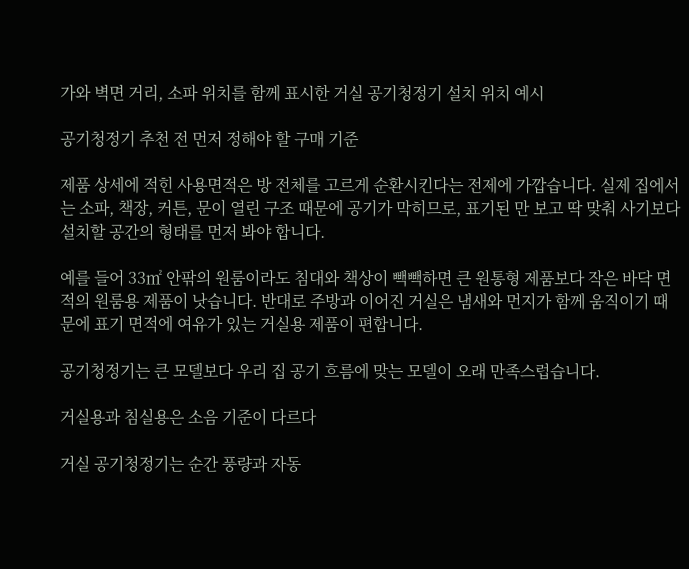가와 벽면 거리, 소파 위치를 함께 표시한 거실 공기청정기 설치 위치 예시

공기청정기 추천 전 먼저 정해야 할 구매 기준

제품 상세에 적힌 사용면적은 방 전체를 고르게 순환시킨다는 전제에 가깝습니다. 실제 집에서는 소파, 책장, 커튼, 문이 열린 구조 때문에 공기가 막히므로, 표기된 만 보고 딱 맞춰 사기보다 설치할 공간의 형태를 먼저 봐야 합니다.

예를 들어 33㎡ 안팎의 원룸이라도 침대와 책상이 빽빽하면 큰 원통형 제품보다 작은 바닥 면적의 원룸용 제품이 낫습니다. 반대로 주방과 이어진 거실은 냄새와 먼지가 함께 움직이기 때문에 표기 면적에 여유가 있는 거실용 제품이 편합니다.

공기청정기는 큰 모델보다 우리 집 공기 흐름에 맞는 모델이 오래 만족스럽습니다.

거실용과 침실용은 소음 기준이 다르다

거실 공기청정기는 순간 풍량과 자동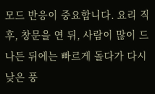모드 반응이 중요합니다. 요리 직후, 창문을 연 뒤, 사람이 많이 드나든 뒤에는 빠르게 돌다가 다시 낮은 풍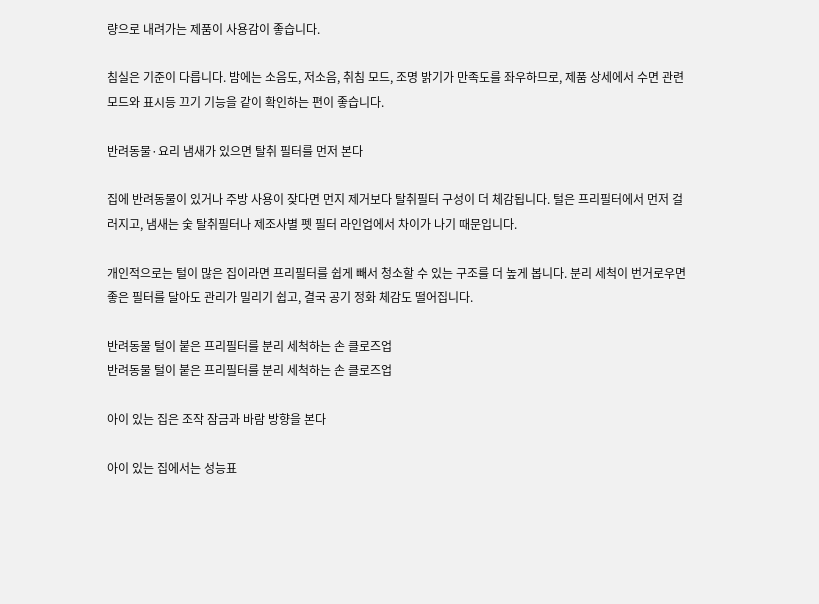량으로 내려가는 제품이 사용감이 좋습니다.

침실은 기준이 다릅니다. 밤에는 소음도, 저소음, 취침 모드, 조명 밝기가 만족도를 좌우하므로, 제품 상세에서 수면 관련 모드와 표시등 끄기 기능을 같이 확인하는 편이 좋습니다.

반려동물·요리 냄새가 있으면 탈취 필터를 먼저 본다

집에 반려동물이 있거나 주방 사용이 잦다면 먼지 제거보다 탈취필터 구성이 더 체감됩니다. 털은 프리필터에서 먼저 걸러지고, 냄새는 숯 탈취필터나 제조사별 펫 필터 라인업에서 차이가 나기 때문입니다.

개인적으로는 털이 많은 집이라면 프리필터를 쉽게 빼서 청소할 수 있는 구조를 더 높게 봅니다. 분리 세척이 번거로우면 좋은 필터를 달아도 관리가 밀리기 쉽고, 결국 공기 정화 체감도 떨어집니다.

반려동물 털이 붙은 프리필터를 분리 세척하는 손 클로즈업
반려동물 털이 붙은 프리필터를 분리 세척하는 손 클로즈업

아이 있는 집은 조작 잠금과 바람 방향을 본다

아이 있는 집에서는 성능표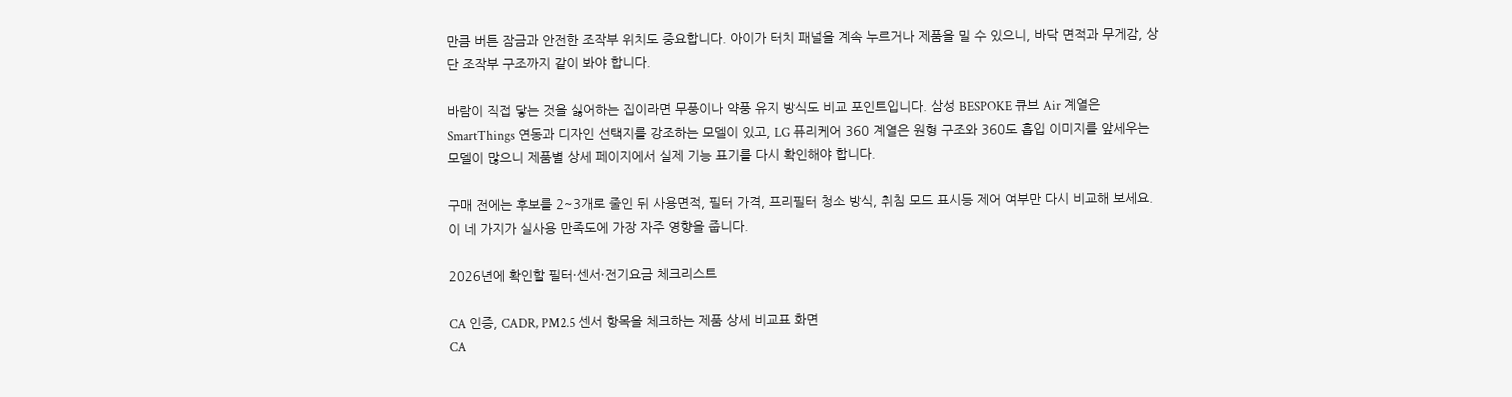만큼 버튼 잠금과 안전한 조작부 위치도 중요합니다. 아이가 터치 패널을 계속 누르거나 제품을 밀 수 있으니, 바닥 면적과 무게감, 상단 조작부 구조까지 같이 봐야 합니다.

바람이 직접 닿는 것을 싫어하는 집이라면 무풍이나 약풍 유지 방식도 비교 포인트입니다. 삼성 BESPOKE 큐브 Air 계열은 SmartThings 연동과 디자인 선택지를 강조하는 모델이 있고, LG 퓨리케어 360 계열은 원형 구조와 360도 흡입 이미지를 앞세우는 모델이 많으니 제품별 상세 페이지에서 실제 기능 표기를 다시 확인해야 합니다.

구매 전에는 후보를 2~3개로 줄인 뒤 사용면적, 필터 가격, 프리필터 청소 방식, 취침 모드 표시등 제어 여부만 다시 비교해 보세요. 이 네 가지가 실사용 만족도에 가장 자주 영향을 줍니다.

2026년에 확인할 필터·센서·전기요금 체크리스트

CA 인증, CADR, PM2.5 센서 항목을 체크하는 제품 상세 비교표 화면
CA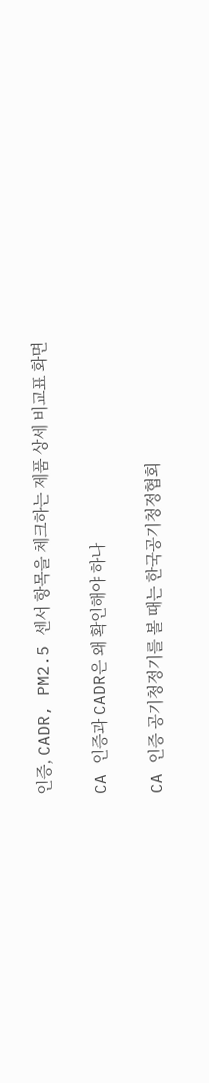인증, CADR, PM2.5 센서 항목을 체크하는 제품 상세 비교표 화면

CA 인증과 CADR은 왜 확인해야 하나

CA 인증 공기청정기를 볼 때는 한국공기청정협회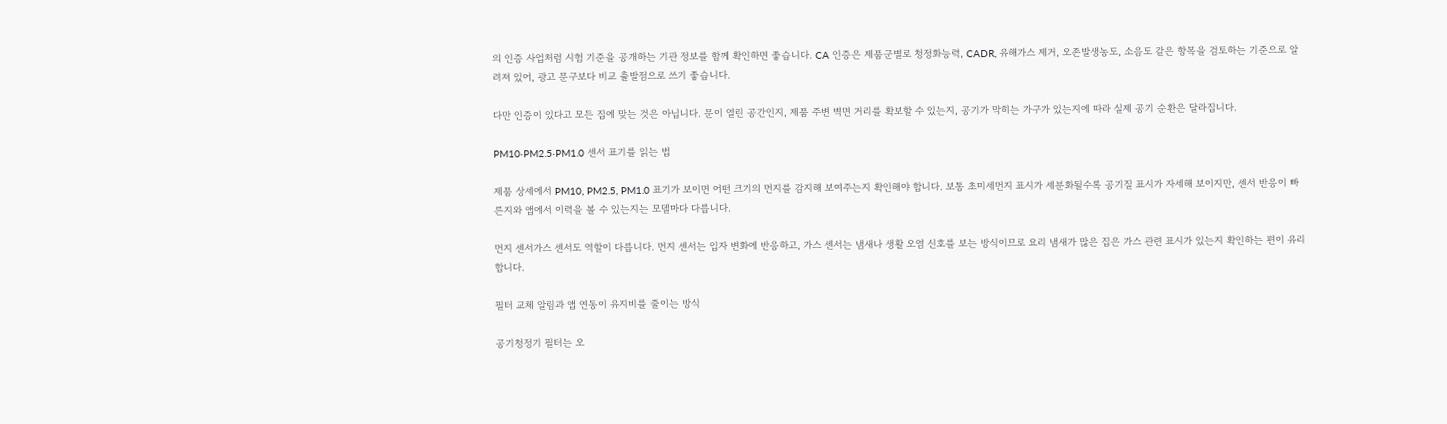의 인증 사업처럼 시험 기준을 공개하는 기관 정보를 함께 확인하면 좋습니다. CA 인증은 제품군별로 청정화능력, CADR, 유해가스 제거, 오존발생농도, 소음도 같은 항목을 검토하는 기준으로 알려져 있어, 광고 문구보다 비교 출발점으로 쓰기 좋습니다.

다만 인증이 있다고 모든 집에 맞는 것은 아닙니다. 문이 열린 공간인지, 제품 주변 벽면 거리를 확보할 수 있는지, 공기가 막히는 가구가 있는지에 따라 실제 공기 순환은 달라집니다.

PM10·PM2.5·PM1.0 센서 표기를 읽는 법

제품 상세에서 PM10, PM2.5, PM1.0 표기가 보이면 어떤 크기의 먼지를 감지해 보여주는지 확인해야 합니다. 보통 초미세먼지 표시가 세분화될수록 공기질 표시가 자세해 보이지만, 센서 반응이 빠른지와 앱에서 이력을 볼 수 있는지는 모델마다 다릅니다.

먼지 센서가스 센서도 역할이 다릅니다. 먼지 센서는 입자 변화에 반응하고, 가스 센서는 냄새나 생활 오염 신호를 보는 방식이므로 요리 냄새가 많은 집은 가스 관련 표시가 있는지 확인하는 편이 유리합니다.

필터 교체 알림과 앱 연동이 유지비를 줄이는 방식

공기청정기 필터는 오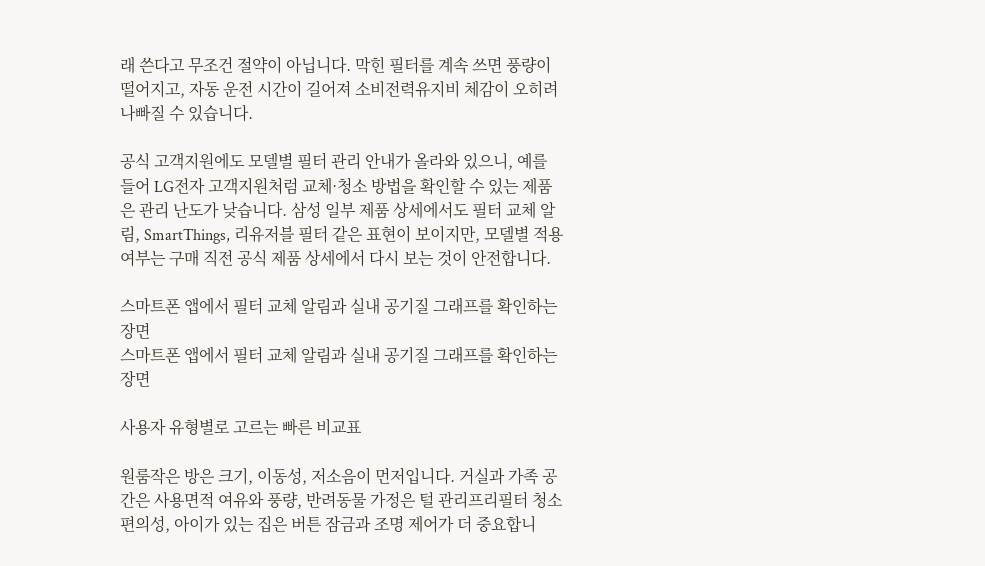래 쓴다고 무조건 절약이 아닙니다. 막힌 필터를 계속 쓰면 풍량이 떨어지고, 자동 운전 시간이 길어져 소비전력유지비 체감이 오히려 나빠질 수 있습니다.

공식 고객지원에도 모델별 필터 관리 안내가 올라와 있으니, 예를 들어 LG전자 고객지원처럼 교체·청소 방법을 확인할 수 있는 제품은 관리 난도가 낮습니다. 삼성 일부 제품 상세에서도 필터 교체 알림, SmartThings, 리유저블 필터 같은 표현이 보이지만, 모델별 적용 여부는 구매 직전 공식 제품 상세에서 다시 보는 것이 안전합니다.

스마트폰 앱에서 필터 교체 알림과 실내 공기질 그래프를 확인하는 장면
스마트폰 앱에서 필터 교체 알림과 실내 공기질 그래프를 확인하는 장면

사용자 유형별로 고르는 빠른 비교표

원룸작은 방은 크기, 이동성, 저소음이 먼저입니다. 거실과 가족 공간은 사용면적 여유와 풍량, 반려동물 가정은 털 관리프리필터 청소 편의성, 아이가 있는 집은 버튼 잠금과 조명 제어가 더 중요합니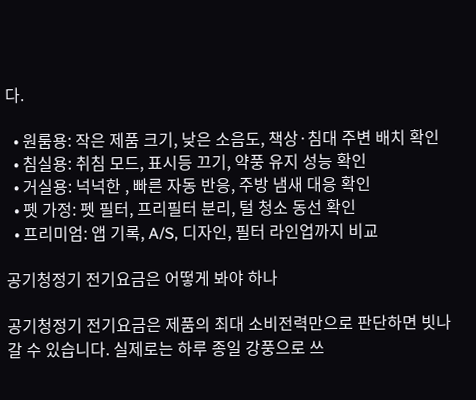다.

  • 원룸용: 작은 제품 크기, 낮은 소음도, 책상·침대 주변 배치 확인
  • 침실용: 취침 모드, 표시등 끄기, 약풍 유지 성능 확인
  • 거실용: 넉넉한 , 빠른 자동 반응, 주방 냄새 대응 확인
  • 펫 가정: 펫 필터, 프리필터 분리, 털 청소 동선 확인
  • 프리미엄: 앱 기록, A/S, 디자인, 필터 라인업까지 비교

공기청정기 전기요금은 어떻게 봐야 하나

공기청정기 전기요금은 제품의 최대 소비전력만으로 판단하면 빗나갈 수 있습니다. 실제로는 하루 종일 강풍으로 쓰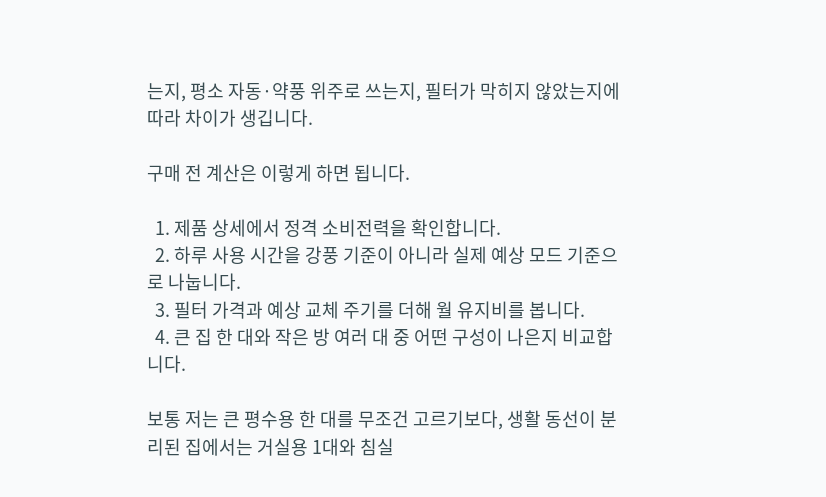는지, 평소 자동·약풍 위주로 쓰는지, 필터가 막히지 않았는지에 따라 차이가 생깁니다.

구매 전 계산은 이렇게 하면 됩니다.

  1. 제품 상세에서 정격 소비전력을 확인합니다.
  2. 하루 사용 시간을 강풍 기준이 아니라 실제 예상 모드 기준으로 나눕니다.
  3. 필터 가격과 예상 교체 주기를 더해 월 유지비를 봅니다.
  4. 큰 집 한 대와 작은 방 여러 대 중 어떤 구성이 나은지 비교합니다.

보통 저는 큰 평수용 한 대를 무조건 고르기보다, 생활 동선이 분리된 집에서는 거실용 1대와 침실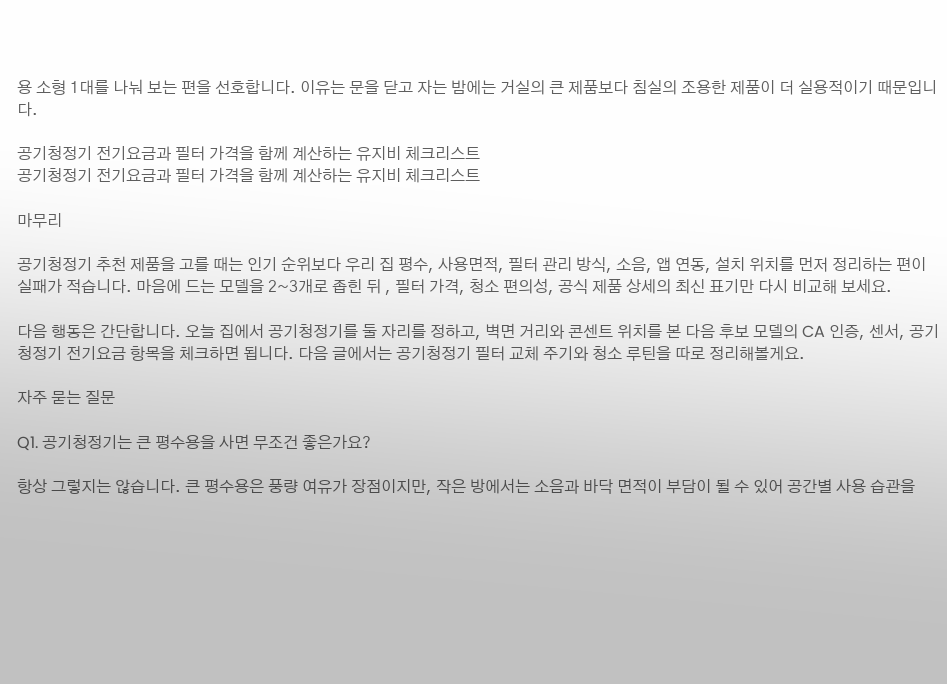용 소형 1대를 나눠 보는 편을 선호합니다. 이유는 문을 닫고 자는 밤에는 거실의 큰 제품보다 침실의 조용한 제품이 더 실용적이기 때문입니다.

공기청정기 전기요금과 필터 가격을 함께 계산하는 유지비 체크리스트
공기청정기 전기요금과 필터 가격을 함께 계산하는 유지비 체크리스트

마무리

공기청정기 추천 제품을 고를 때는 인기 순위보다 우리 집 평수, 사용면적, 필터 관리 방식, 소음, 앱 연동, 설치 위치를 먼저 정리하는 편이 실패가 적습니다. 마음에 드는 모델을 2~3개로 좁힌 뒤 , 필터 가격, 청소 편의성, 공식 제품 상세의 최신 표기만 다시 비교해 보세요.

다음 행동은 간단합니다. 오늘 집에서 공기청정기를 둘 자리를 정하고, 벽면 거리와 콘센트 위치를 본 다음 후보 모델의 CA 인증, 센서, 공기청정기 전기요금 항목을 체크하면 됩니다. 다음 글에서는 공기청정기 필터 교체 주기와 청소 루틴을 따로 정리해볼게요.

자주 묻는 질문

Q1. 공기청정기는 큰 평수용을 사면 무조건 좋은가요?

항상 그렇지는 않습니다. 큰 평수용은 풍량 여유가 장점이지만, 작은 방에서는 소음과 바닥 면적이 부담이 될 수 있어 공간별 사용 습관을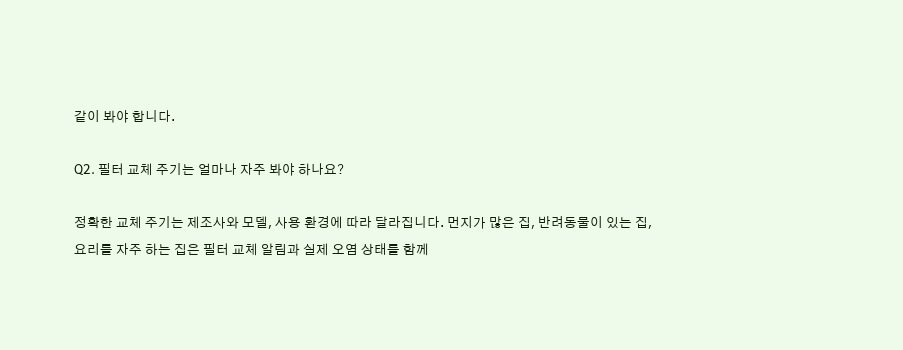같이 봐야 합니다.

Q2. 필터 교체 주기는 얼마나 자주 봐야 하나요?

정확한 교체 주기는 제조사와 모델, 사용 환경에 따라 달라집니다. 먼지가 많은 집, 반려동물이 있는 집, 요리를 자주 하는 집은 필터 교체 알림과 실제 오염 상태를 함께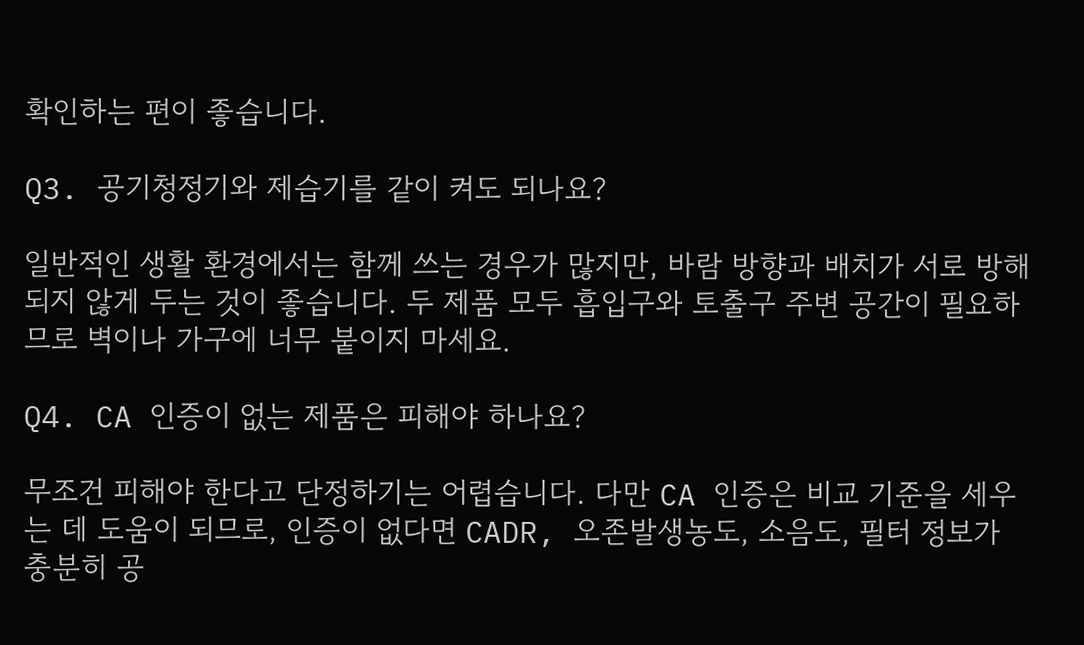확인하는 편이 좋습니다.

Q3. 공기청정기와 제습기를 같이 켜도 되나요?

일반적인 생활 환경에서는 함께 쓰는 경우가 많지만, 바람 방향과 배치가 서로 방해되지 않게 두는 것이 좋습니다. 두 제품 모두 흡입구와 토출구 주변 공간이 필요하므로 벽이나 가구에 너무 붙이지 마세요.

Q4. CA 인증이 없는 제품은 피해야 하나요?

무조건 피해야 한다고 단정하기는 어렵습니다. 다만 CA 인증은 비교 기준을 세우는 데 도움이 되므로, 인증이 없다면 CADR, 오존발생농도, 소음도, 필터 정보가 충분히 공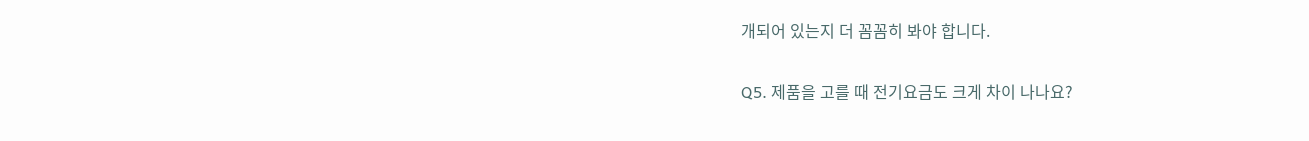개되어 있는지 더 꼼꼼히 봐야 합니다.

Q5. 제품을 고를 때 전기요금도 크게 차이 나나요?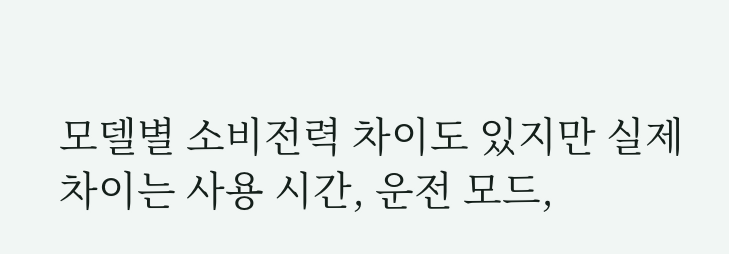모델별 소비전력 차이도 있지만 실제 차이는 사용 시간, 운전 모드,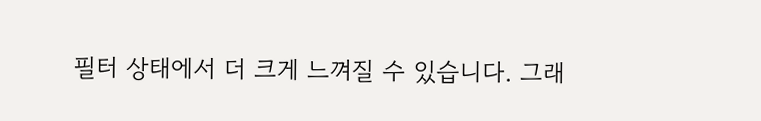필터 상태에서 더 크게 느껴질 수 있습니다. 그래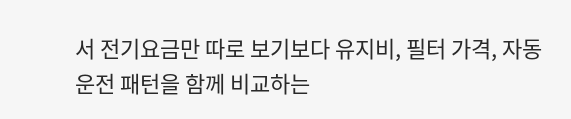서 전기요금만 따로 보기보다 유지비, 필터 가격, 자동 운전 패턴을 함께 비교하는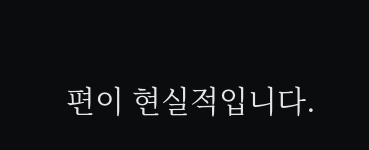편이 현실적입니다.